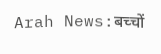Arah News:बच्चों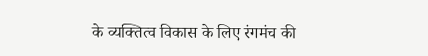के व्यक्तित्व विकास के लिए रंगमंच की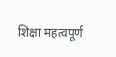शिक्षा महत्वपूर्ण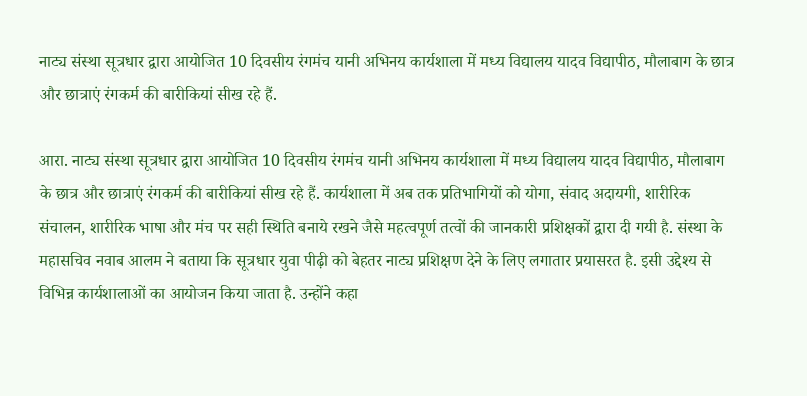नाट्य संस्था सूत्रधार द्वारा आयोजित 10 दिवसीय रंगमंच यानी अभिनय कार्यशाला में मध्य विद्यालय यादव विद्यापीठ, मौलाबाग के छात्र और छात्राएं रंगकर्म की बारीकियां सीख रहे हैं.

आरा. नाट्य संस्था सूत्रधार द्वारा आयोजित 10 दिवसीय रंगमंच यानी अभिनय कार्यशाला में मध्य विद्यालय यादव विद्यापीठ, मौलाबाग के छात्र और छात्राएं रंगकर्म की बारीकियां सीख रहे हैं. कार्यशाला में अब तक प्रतिभागियों को योगा, संवाद अदायगी, शारीरिक संचालन, शारीरिक भाषा और मंच पर सही स्थिति बनाये रखने जैसे महत्वपूर्ण तत्वों की जानकारी प्रशिक्षकों द्वारा दी गयी है. संस्था के महासचिव नवाब आलम ने बताया कि सूत्रधार युवा पीढ़ी को बेहतर नाट्य प्रशिक्षण देने के लिए लगातार प्रयासरत है. इसी उद्देश्य से विभिन्न कार्यशालाओं का आयोजन किया जाता है. उन्होंने कहा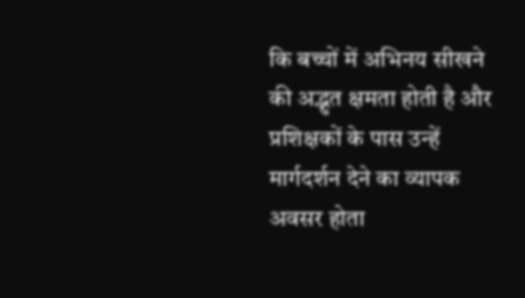कि बच्चों में अभिनय सीखने की अद्भुत क्षमता होती है और प्रशिक्षकों के पास उन्हें मार्गदर्शन देने का व्यापक अवसर होता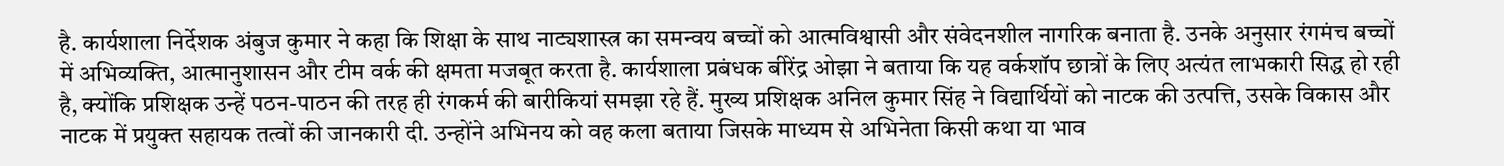है. कार्यशाला निर्देशक अंबुज कुमार ने कहा कि शिक्षा के साथ नाट्यशास्त्र का समन्वय बच्चों को आत्मविश्वासी और संवेदनशील नागरिक बनाता है. उनके अनुसार रंगमंच बच्चों में अभिव्यक्ति, आत्मानुशासन और टीम वर्क की क्षमता मजबूत करता है. कार्यशाला प्रबंधक बीरेंद्र ओझा ने बताया कि यह वर्कशॉप छात्रों के लिए अत्यंत लाभकारी सिद्ध हो रही है, क्योंकि प्रशिक्षक उन्हें पठन-पाठन की तरह ही रंगकर्म की बारीकियां समझा रहे हैं. मुख्य प्रशिक्षक अनिल कुमार सिंह ने विद्यार्थियों को नाटक की उत्पत्ति, उसके विकास और नाटक में प्रयुक्त सहायक तत्वों की जानकारी दी. उन्होंने अभिनय को वह कला बताया जिसके माध्यम से अभिनेता किसी कथा या भाव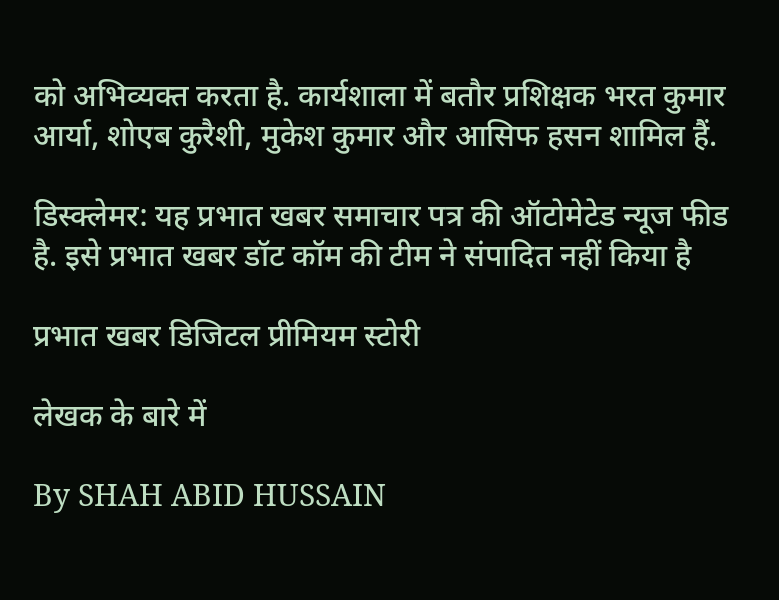को अभिव्यक्त करता है. कार्यशाला में बतौर प्रशिक्षक भरत कुमार आर्या, शोएब कुरैशी, मुकेश कुमार और आसिफ हसन शामिल हैं.

डिस्क्लेमर: यह प्रभात खबर समाचार पत्र की ऑटोमेटेड न्यूज फीड है. इसे प्रभात खबर डॉट कॉम की टीम ने संपादित नहीं किया है

प्रभात खबर डिजिटल प्रीमियम स्टोरी

लेखक के बारे में

By SHAH ABID HUSSAIN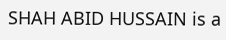SHAH ABID HUSSAIN is a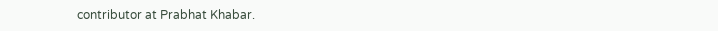contributor at Prabhat Khabar.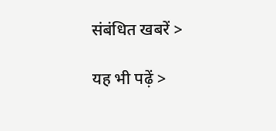संबंधित खबरें >

यह भी पढ़ें >